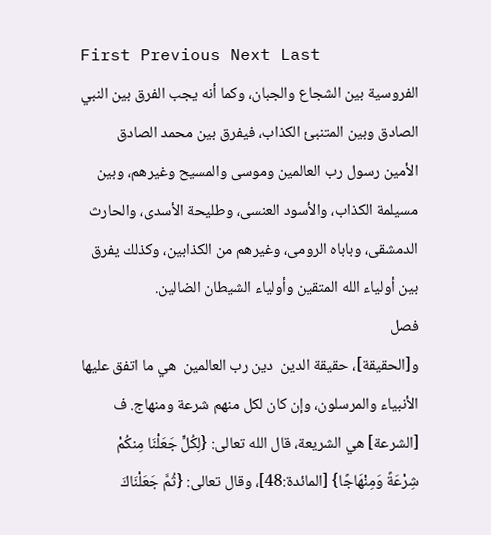First Previous Next Last
الفروسية بين الشجاع والجبان، وكما أنه يجب الفرق بين النبي الصادق وبين المتنبئ الكذاب، فيفرق بين محمد الصادق الأمين رسول رب العالمين وموسى والمسيح وغيرهم، وبين مسيلمة الكذاب، والأسود العنسى، وطليحة الأسدى، والحارث الدمشقى، وباباه الرومى، وغيرهم من الكذابين، وكذلك يفرق بين أولياء الله المتقين وأولياء الشيطان الضالين.
فصل
و[الحقيقة]، حقيقة الدين  دين رب العالمين  هي ما اتفق عليها الأنبياء والمرسلون، وإن كان لكل منهم شرعة ومنهاج. ف [الشرعة] هي الشريعة، قال الله تعالى: {لِكُلٍّ جَعَلْنَا مِنكُمْ شِرْعَةً وَمِنْهَاجًا} [المائدة:48]، وقال تعالى: {ثُمَّ جَعَلْنَاكَ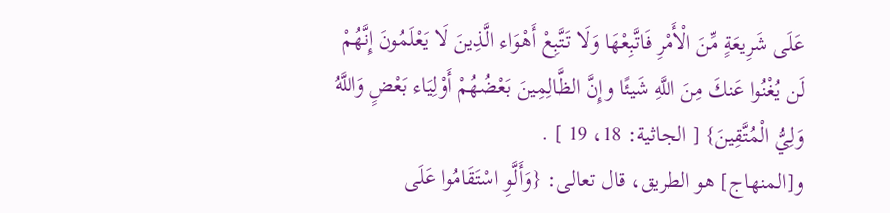عَلَى شَرِيعَةٍ مِّنَ الْأَمْرِ فَاتَّبِعْهَا وَلَا تَتَّبِعْ أَهْوَاء الَّذِينَ لَا يَعْلَمُونَ إِنَّهُمْ لَن يُغْنُوا عَنكَ مِنَ اللَّهِ شَيئًا وإِنَّ الظَّالِمِينَ بَعْضُهُمْ أَوْلِيَاء بَعْضٍ وَاللَّهُ وَلِيُّ الْمُتَّقِينَ} [ الجاثية: 18، 19 ] .
و[المنهاج] هو الطريق، قال تعالى: {وَأَلَّوِ اسْتَقَامُوا عَلَى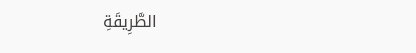الطَّرِيقَةِ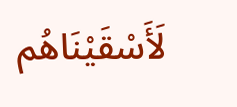لَأَسْقَيْنَاهُم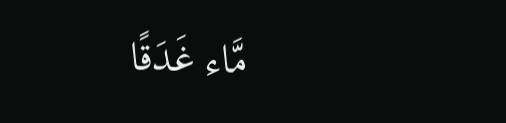مَّاء غَدَقًا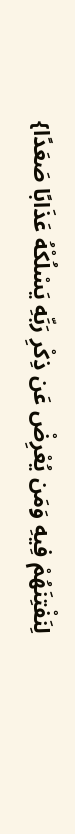لِنَفْتِنَهُمْ فِيهِ وَمَن يُعْرِضْ عَن ذِكْرِ رَبِّهِ يَسْلُكْهُ عَذَابًا صَعَدًا}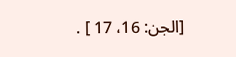[الجن: 16، 17 ] .